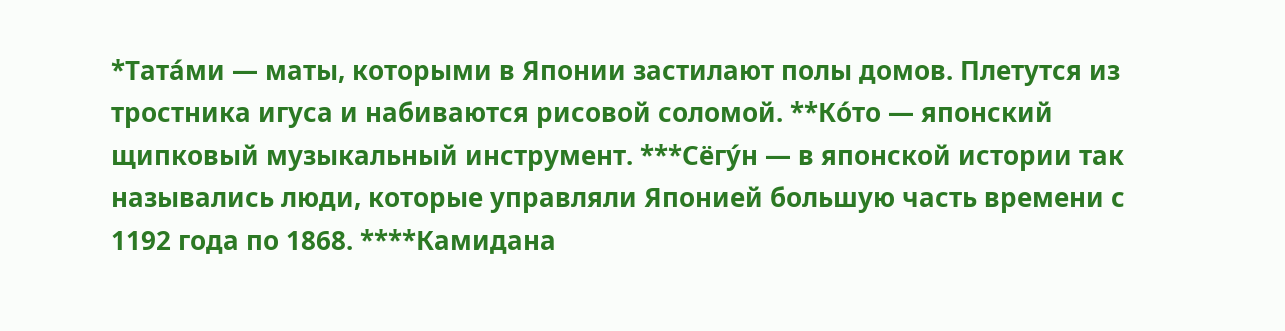*Тата́ми — маты, которыми в Японии застилают полы домов. Плетутся из тростника игуса и набиваются рисовой соломой. **Ко́то — японский щипковый музыкальный инструмент. ***Сёгу́н — в японской истории так назывались люди, которые управляли Японией большую часть времени с 1192 года по 1868. ****Камидана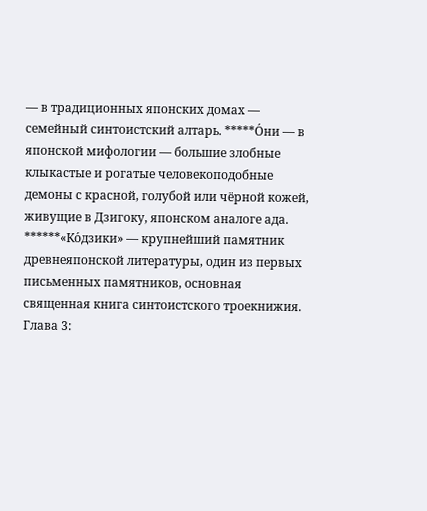— в традиционных японских домах — семейный синтоистский алтарь. *****О́ни — в японской мифологии — большие злобные клыкастые и рогатые человекоподобные демоны с красной, голубой или чёрной кожей, живущие в Дзигоку, японском аналоге ада. ******«Ко́дзики» — крупнейший памятник древнеяпонской литературы, один из первых письменных памятников, основная священная книга синтоистского троекнижия.
Глава 3: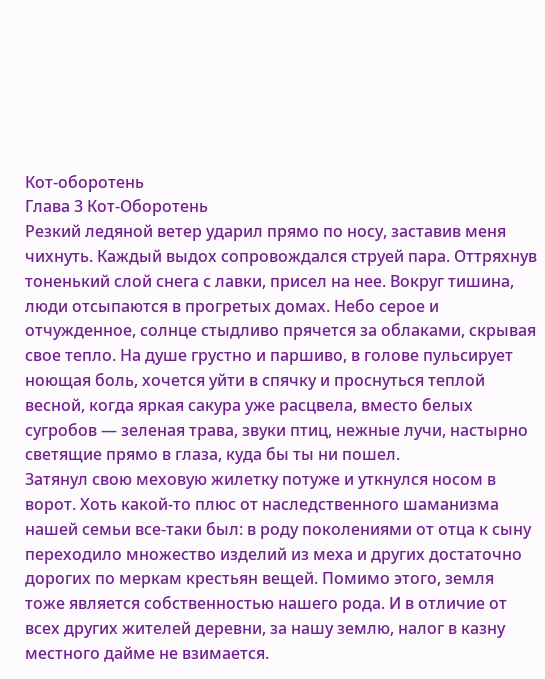Кот-оборотень
Глава 3 Кот-Оборотень
Резкий ледяной ветер ударил прямо по носу, заставив меня чихнуть. Каждый выдох сопровождался струей пара. Оттряхнув тоненький слой снега с лавки, присел на нее. Вокруг тишина, люди отсыпаются в прогретых домах. Небо серое и отчужденное, солнце стыдливо прячется за облаками, скрывая свое тепло. На душе грустно и паршиво, в голове пульсирует ноющая боль, хочется уйти в спячку и проснуться теплой весной, когда яркая сакура уже расцвела, вместо белых сугробов — зеленая трава, звуки птиц, нежные лучи, настырно светящие прямо в глаза, куда бы ты ни пошел.
Затянул свою меховую жилетку потуже и уткнулся носом в ворот. Хоть какой-то плюс от наследственного шаманизма нашей семьи все-таки был: в роду поколениями от отца к сыну переходило множество изделий из меха и других достаточно дорогих по меркам крестьян вещей. Помимо этого, земля тоже является собственностью нашего рода. И в отличие от всех других жителей деревни, за нашу землю, налог в казну местного дайме не взимается.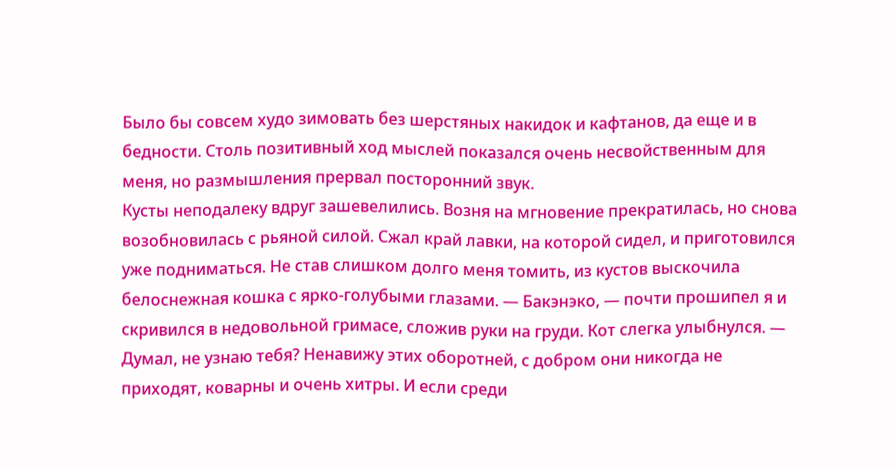Было бы совсем худо зимовать без шерстяных накидок и кафтанов, да еще и в бедности. Столь позитивный ход мыслей показался очень несвойственным для меня, но размышления прервал посторонний звук.
Кусты неподалеку вдруг зашевелились. Возня на мгновение прекратилась, но снова возобновилась с рьяной силой. Сжал край лавки, на которой сидел, и приготовился уже подниматься. Не став слишком долго меня томить, из кустов выскочила белоснежная кошка с ярко-голубыми глазами. — Бакэнэко, — почти прошипел я и скривился в недовольной гримасе, сложив руки на груди. Кот слегка улыбнулся. — Думал, не узнаю тебя? Ненавижу этих оборотней, с добром они никогда не приходят, коварны и очень хитры. И если среди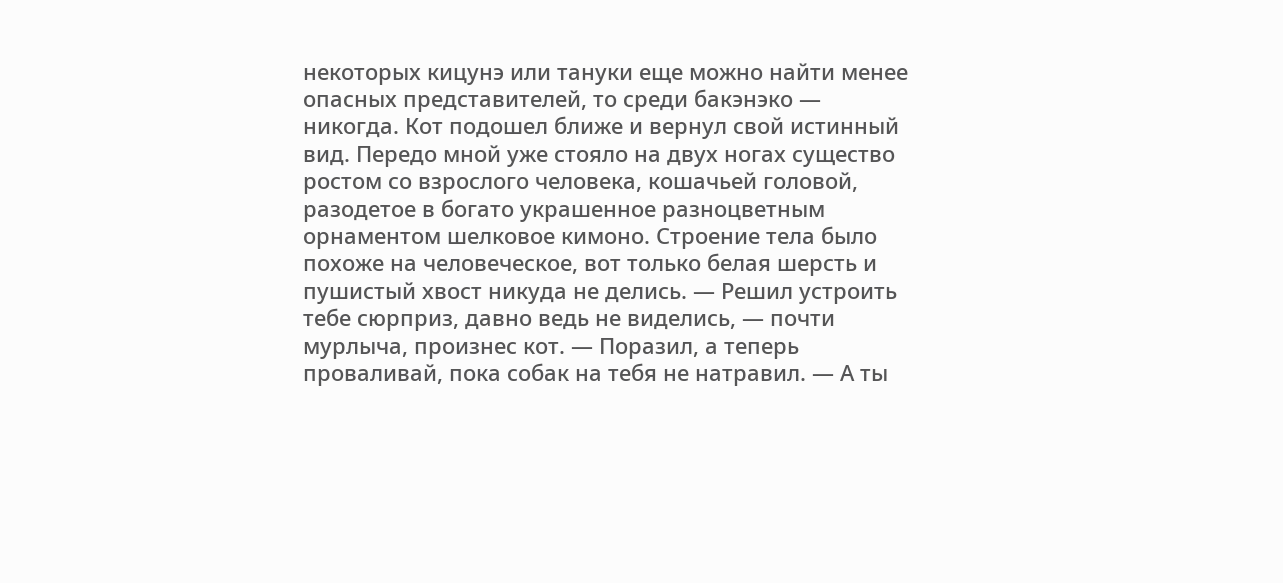некоторых кицунэ или тануки еще можно найти менее опасных представителей, то среди бакэнэко — никогда. Кот подошел ближе и вернул свой истинный вид. Передо мной уже стояло на двух ногах существо ростом со взрослого человека, кошачьей головой, разодетое в богато украшенное разноцветным орнаментом шелковое кимоно. Строение тела было похоже на человеческое, вот только белая шерсть и пушистый хвост никуда не делись. — Решил устроить тебе сюрприз, давно ведь не виделись, — почти мурлыча, произнес кот. — Поразил, а теперь проваливай, пока собак на тебя не натравил. — А ты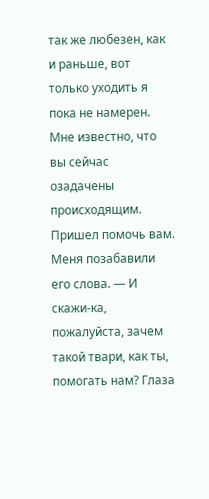так же любезен, как и раньше, вот только уходить я пока не намерен. Мне известно, что вы сейчас озадачены происходящим. Пришел помочь вам. Меня позабавили его слова. — И скажи-ка, пожалуйста, зачем такой твари, как ты, помогать нам? Глаза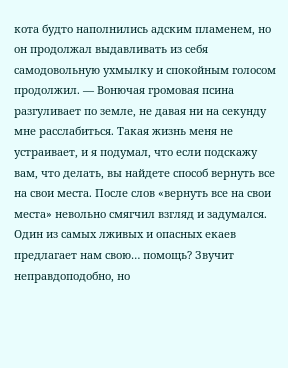кота будто наполнились адским пламенем, но он продолжал выдавливать из себя самодовольную ухмылку и спокойным голосом продолжил. — Вонючая громовая псина разгуливает по земле, не давая ни на секунду мне расслабиться. Такая жизнь меня не устраивает, и я подумал, что если подскажу вам, что делать, вы найдете способ вернуть все на свои места. После слов «вернуть все на свои места» невольно смягчил взгляд и задумался. Один из самых лживых и опасных екаев предлагает нам свою… помощь? Звучит неправдоподобно, но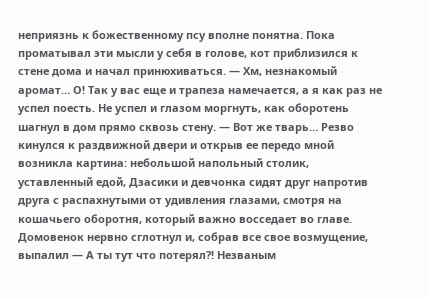неприязнь к божественному псу вполне понятна. Пока проматывал эти мысли у себя в голове, кот приблизился к стене дома и начал принюхиваться. — Хм, незнакомый аромат… О! Так у вас еще и трапеза намечается, а я как раз не успел поесть. Не успел и глазом моргнуть, как оборотень шагнул в дом прямо сквозь стену. — Вот же тварь… Резво кинулся к раздвижной двери и открыв ее передо мной возникла картина: небольшой напольный столик, уставленный едой, Дзасики и девчонка сидят друг напротив друга с распахнутыми от удивления глазами, смотря на кошачьего оборотня, который важно восседает во главе. Домовенок нервно сглотнул и, собрав все свое возмущение, выпалил — А ты тут что потерял?! Незваным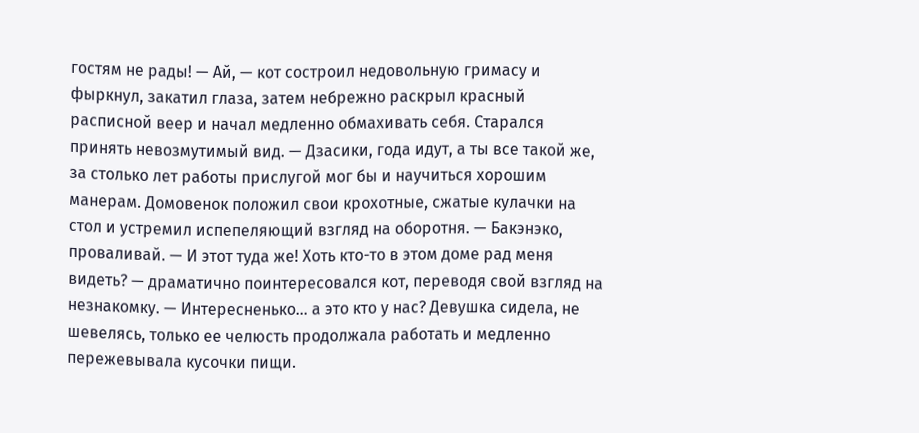гостям не рады! — Ай, — кот состроил недовольную гримасу и фыркнул, закатил глаза, затем небрежно раскрыл красный расписной веер и начал медленно обмахивать себя. Старался принять невозмутимый вид. — Дзасики, года идут, а ты все такой же, за столько лет работы прислугой мог бы и научиться хорошим манерам. Домовенок положил свои крохотные, сжатые кулачки на стол и устремил испепеляющий взгляд на оборотня. — Бакэнэко, проваливай. — И этот туда же! Хоть кто-то в этом доме рад меня видеть? — драматично поинтересовался кот, переводя свой взгляд на незнакомку. — Интересненько… а это кто у нас? Девушка сидела, не шевелясь, только ее челюсть продолжала работать и медленно пережевывала кусочки пищи.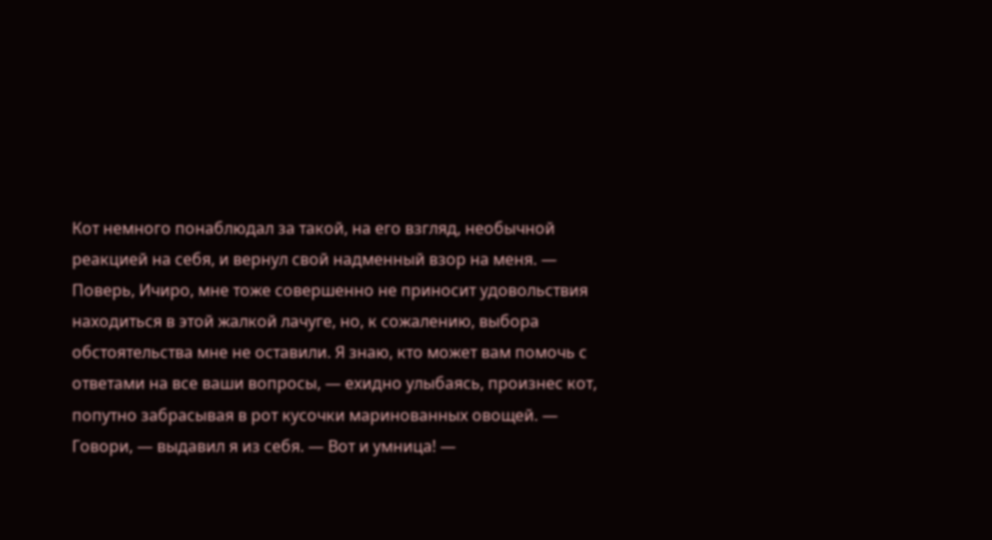Кот немного понаблюдал за такой, на его взгляд, необычной реакцией на себя, и вернул свой надменный взор на меня. — Поверь, Ичиро, мне тоже совершенно не приносит удовольствия находиться в этой жалкой лачуге, но, к сожалению, выбора обстоятельства мне не оставили. Я знаю, кто может вам помочь с ответами на все ваши вопросы, — ехидно улыбаясь, произнес кот, попутно забрасывая в рот кусочки маринованных овощей. — Говори, — выдавил я из себя. — Вот и умница! —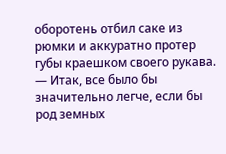оборотень отбил саке из рюмки и аккуратно протер губы краешком своего рукава. — Итак, все было бы значительно легче, если бы род земных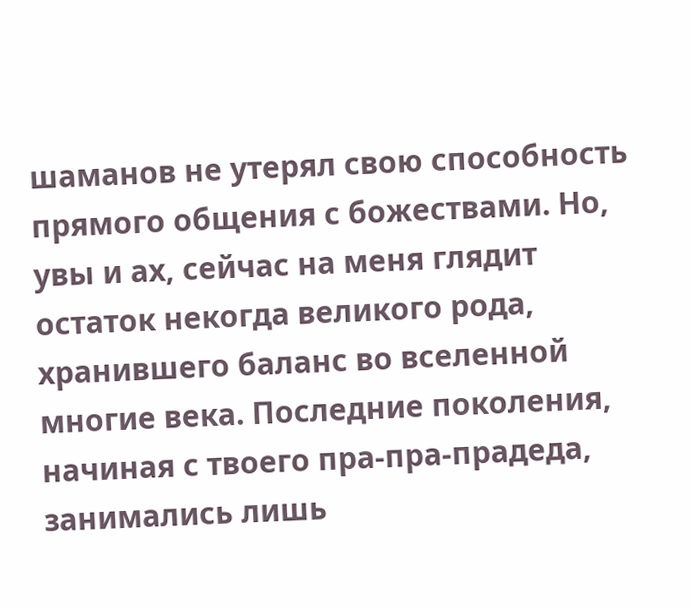шаманов не утерял свою способность прямого общения с божествами. Но, увы и ах, сейчас на меня глядит остаток некогда великого рода, хранившего баланс во вселенной многие века. Последние поколения, начиная с твоего пра-пра-прадеда, занимались лишь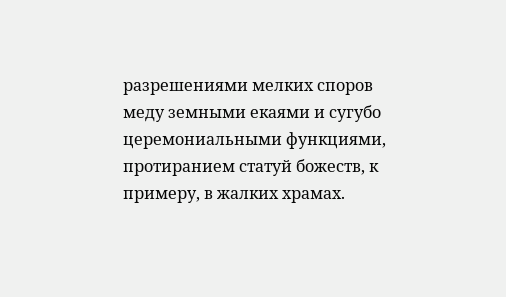разрешениями мелких споров меду земными екаями и сугубо церемониальными функциями, протиранием статуй божеств, к примеру, в жалких храмах.